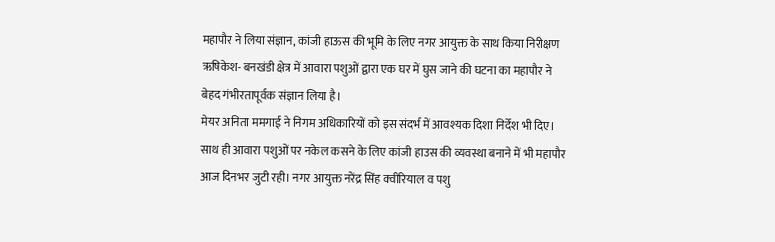महापौर ने लिया संज्ञान, कांजी हाऊस की भूमि के लिए नगर आयुक्त के साथ किया निरीक्षण
ऋषिकेश- बनखंडी क्षेत्र में आवारा पशुओं द्वारा एक घर में घुस जाने की घटना का महापौर ने बेहद गंभीरतापूर्वक संज्ञान लिया है।
मेयर अनिता ममगाई ने निगम अधिकारियों को इस संदर्भ में आवश्यक दिशा निर्देश भी दिए। साथ ही आवारा पशुओं पर नकेल कसने के लिए कांजी हाउस की व्यवस्था बनाने में भी महापौर आज दिनभर जुटी रही। नगर आयुक्त नरेंद्र सिंह क्वीरियाल व पशु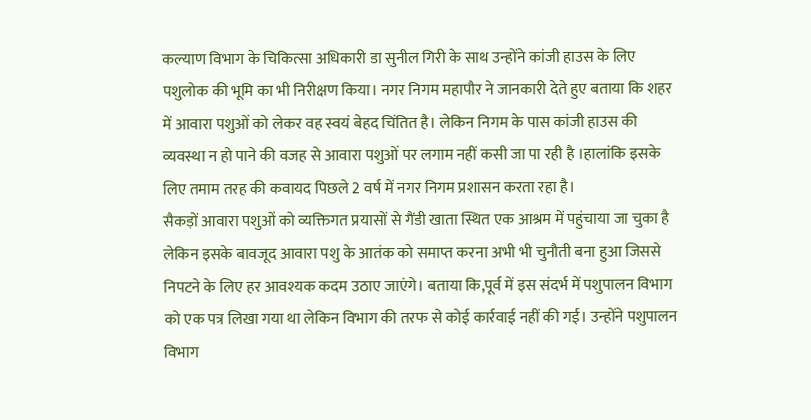कल्याण विभाग के चिकित्सा अधिकारी डा सुनील गिरी के साथ उन्होंने कांजी हाउस के लिए पशुलोक की भूमि का भी निरीक्षण किया। नगर निगम महापौर ने जानकारी देते हुए बताया कि शहर में आवारा पशुओं को लेकर वह स्वयं बेहद चिंतित है। लेकिन निगम के पास कांजी हाउस की व्यवस्था न हो पाने की वजह से आवारा पशुओं पर लगाम नहीं कसी जा पा रही है ।हालांकि इसके लिए तमाम तरह की कवायद पिछले 2 वर्ष में नगर निगम प्रशासन करता रहा है।
सैकड़ों आवारा पशुओं को व्यक्तिगत प्रयासों से गैंडी खाता स्थित एक आश्रम में पहुंचाया जा चुका है लेकिन इसके बावजूद आवारा पशु के आतंक को समाप्त करना अभी भी चुनौती बना हुआ जिससे निपटने के लिए हर आवश्यक कदम उठाए जाएंगे। बताया कि,पूर्व में इस संदर्भ में पशुपालन विभाग को एक पत्र लिखा गया था लेकिन विभाग की तरफ से कोई कार्रवाई नहीं की गई। उन्होंने पशुपालन विभाग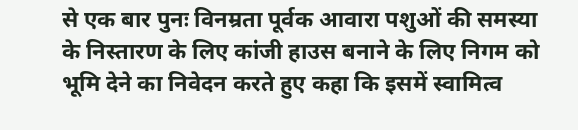से एक बार पुनः विनम्रता पूर्वक आवारा पशुओं की समस्या के निस्तारण के लिए कांजी हाउस बनाने के लिए निगम को भूमि देने का निवेदन करते हुए कहा कि इसमें स्वामित्व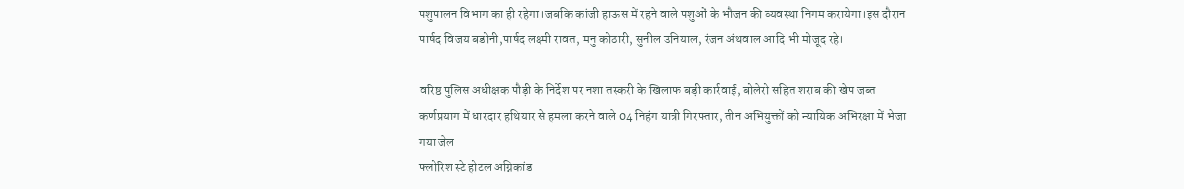पशुपालन विभाग का ही रहेगा।जबकि कांजी हाऊस में रहने वाले पशुओं के भौजन की व्यवस्था निगम करायेगा।इस दौरान पार्षद विजय बडोनी,पार्षद लक्ष्मी रावत, मनु कोठारी, सुनील उनियाल, रंजन अंथवाल आदि भी मोजूद रहे।

वरिष्ठ पुलिस अधीक्षक पौड़ी के निर्देश पर नशा तस्करी के खिलाफ बड़ी कार्रवाई, बोलेरो सहित शराब की खेप जब्त
कर्णप्रयाग में धारदार हथियार से हमला करने वाले 04 निहंग यात्री गिरफ्तार, तीन अभियुक्तों को न्यायिक अभिरक्षा में भेजा गया जेल
फ्लोरिश स्टे होटल अग्निकांड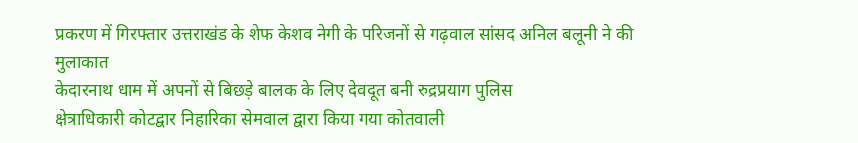प्रकरण में गिरफ्तार उत्तराखंड के शेफ केशव नेगी के परिजनों से गढ़वाल सांसद अनिल बलूनी ने की मुलाकात
केदारनाथ धाम में अपनों से बिछड़े बालक के लिए देवदूत बनी रुद्रप्रयाग पुलिस
क्षेत्राधिकारी कोटद्वार निहारिका सेमवाल द्वारा किया गया कोतवाली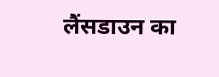लैंसडाउन का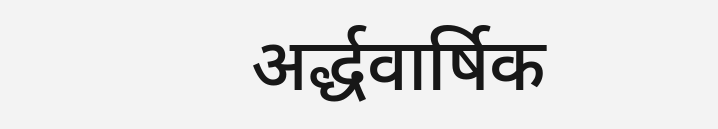अर्द्धवार्षिक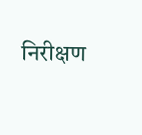निरीक्षण